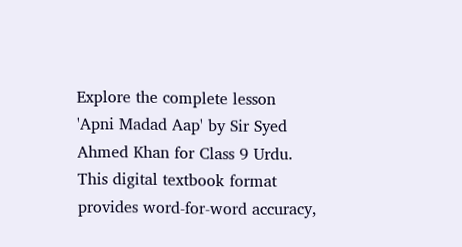Explore the complete lesson 'Apni Madad Aap' by Sir Syed Ahmed Khan for Class 9 Urdu. This digital textbook format provides word-for-word accuracy,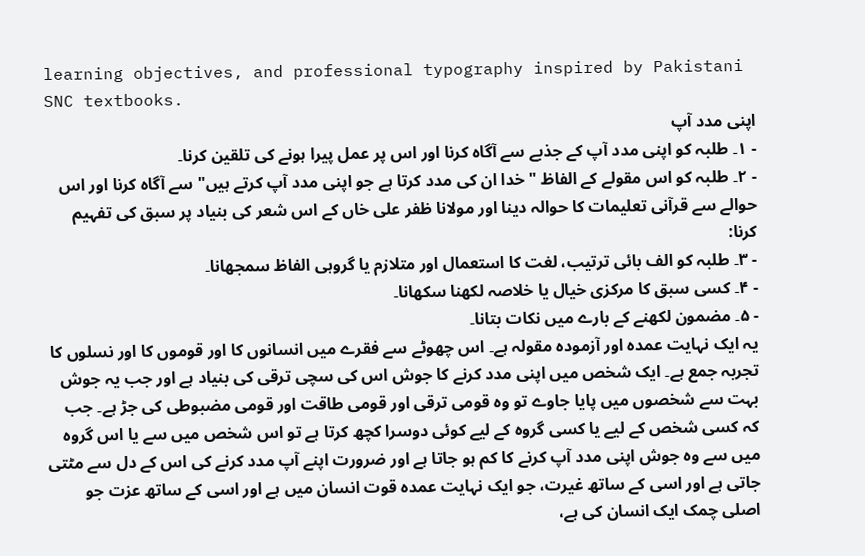learning objectives, and professional typography inspired by Pakistani SNC textbooks.
اپنی مدد آپ
- ۱۔ طلبہ کو اپنی مدد آپ کے جذبے سے آگاہ کرنا اور اس پر عمل پیرا ہونے کی تلقین کرنا۔
- ۲۔ طلبہ کو اس مقولے کے الفاظ "خدا ان کی مدد کرتا ہے جو اپنی مدد آپ کرتے ہیں" سے آگاہ کرنا اور اس حوالے سے قرآنی تعلیمات کا حوالہ دینا اور مولانا ظفر علی خاں کے اس شعر کی بنیاد پر سبق کی تفہیم کرنا:
- ۳۔ طلبہ کو الف بائی ترتیب، لغت کا استعمال اور متلازم یا گروہی الفاظ سمجھانا۔
- ۴۔ کسی سبق کا مرکزی خیال یا خلاصہ لکھنا سکھانا۔
- ۵۔ مضمون لکھنے کے بارے میں نکات بتانا۔
یہ ایک نہایت عمدہ اور آزمودہ مقولہ ہے۔ اس چھوٹے سے فقرے میں انسانوں کا اور قوموں کا اور نسلوں کا تجربہ جمع ہے۔ ایک شخص میں اپنی مدد کرنے کا جوش اس کی سچی ترقی کی بنیاد ہے اور جب یہ جوش بہت سے شخصوں میں پایا جاوے تو وہ قومی ترقی اور قومی طاقت اور قومی مضبوطی کی جڑ ہے۔ جب کہ کسی شخص کے لیے یا کسی گروہ کے لیے کوئی دوسرا کچھ کرتا ہے تو اس شخص میں سے یا اس گروہ میں سے وہ جوش اپنی مدد آپ کرنے کا کم ہو جاتا ہے اور ضرورت اپنے آپ مدد کرنے کی اس کے دل سے مٹتی جاتی ہے اور اسی کے ساتھ غیرت، جو ایک نہایت عمدہ قوت انسان میں ہے اور اسی کے ساتھ عزت جو اصلی چمک ایک انسان کی ہے،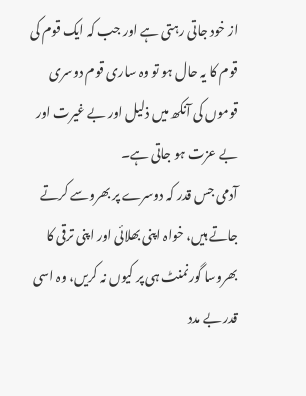از خود جاتی رہتی ہے اور جب کہ ایک قوم کی قوم کا یہ حال ہو تو وہ ساری قوم دوسری قوموں کی آنکھ میں ذلیل اور بے غیرت اور بے عزت ہو جاتی ہے۔
آدمی جس قدر کہ دوسرے پر بھروسے کرتے جاتے ہیں، خواہ اپنی بھلائی اور اپنی ترقی کا بھروسا گورنمنٹ ہی پر کیوں نہ کریں، وہ اسی قدر بے مدد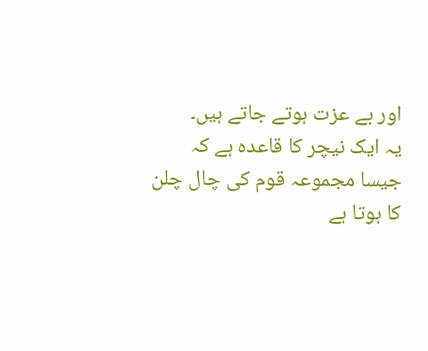اور بے عزت ہوتے جاتے ہیں۔
یہ ایک نیچر کا قاعدہ ہے کہ جیسا مجموعہ قوم کی چال چلن کا ہوتا ہے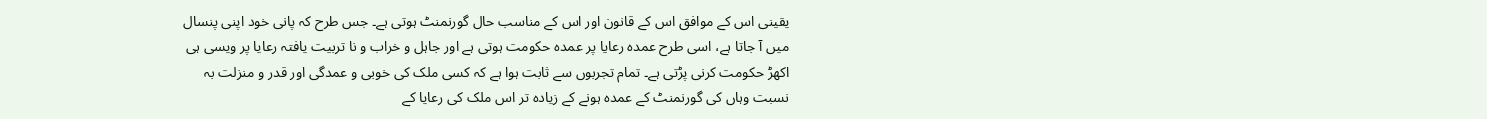یقینی اس کے موافق اس کے قانون اور اس کے مناسب حال گورنمنٹ ہوتی ہے۔ جس طرح کہ پانی خود اپنی پنسال میں آ جاتا ہے، اسی طرح عمدہ رعایا پر عمدہ حکومت ہوتی ہے اور جاہل و خراب و نا تربیت یافتہ رعایا پر ویسی ہی اکھڑ حکومت کرنی پڑتی ہے۔ تمام تجربوں سے ثابت ہوا ہے کہ کسی ملک کی خوبی و عمدگی اور قدر و منزلت بہ نسبت وہاں کی گورنمنٹ کے عمدہ ہونے کے زیادہ تر اس ملک کی رعایا کے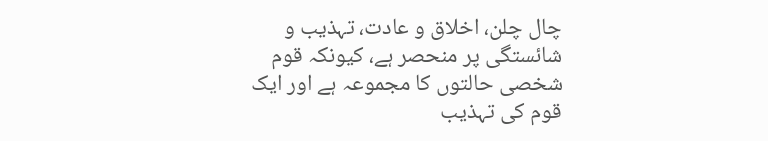چال چلن، اخلاق و عادت، تہذیب و شائستگی پر منحصر ہے، کیونکہ قوم شخصی حالتوں کا مجموعہ ہے اور ایک قوم کی تہذیب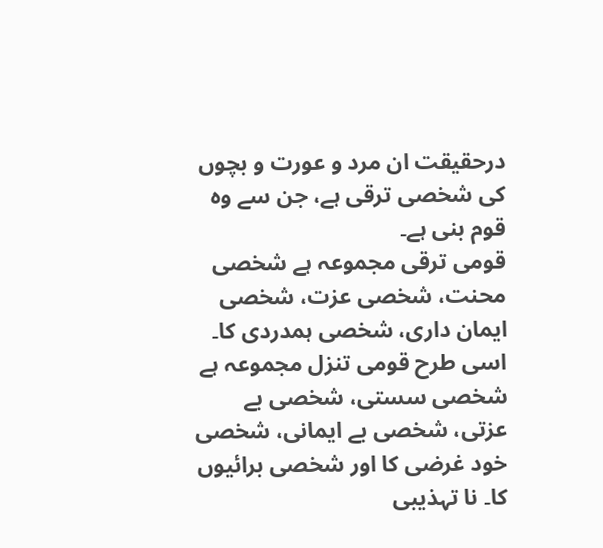درحقیقت ان مرد و عورت و بچوں کی شخصی ترقی ہے، جن سے وہ قوم بنی ہے۔
قومی ترقی مجموعہ ہے شخصی محنت، شخصی عزت، شخصی ایمان داری، شخصی ہمدردی کا۔ اسی طرح قومی تنزل مجموعہ ہے شخصی سستی، شخصی بے عزتی، شخصی بے ایمانی، شخصی خود غرضی کا اور شخصی برائیوں کا۔ نا تہذیبی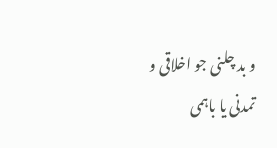و بد چلنی جو اخلاقی و تمدنی یا باہمی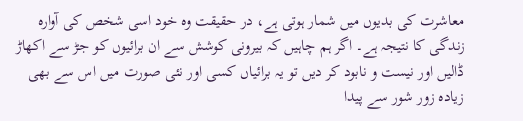معاشرت کی بدیوں میں شمار ہوتی ہے، در حقیقت وہ خود اسی شخص کی آوارہ زندگی کا نتیجہ ہے۔ اگر ہم چاہیں کہ بیرونی کوشش سے ان برائیوں کو جڑ سے اکھاڑ ڈالیں اور نیست و نابود کر دیں تو یہ برائیاں کسی اور نئی صورت میں اس سے بھی زیادہ زور شور سے پیدا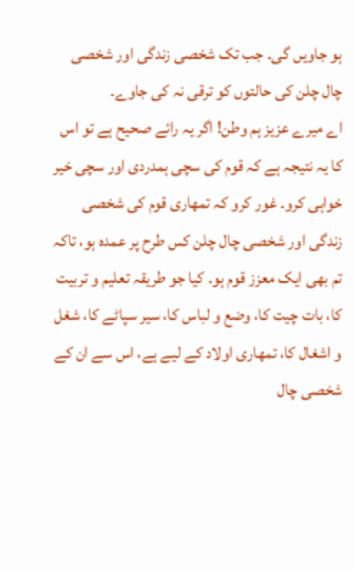ہو جاویں گی۔ جب تک شخصی زندگی اور شخصی چال چلن کی حالتوں کو ترقی نہ کی جاوے۔
اے میرے عزیز ہم وطن! اگر یہ رائے صحیح ہے تو اس کا یہ نتیجہ ہے کہ قوم کی سچی ہمدردی اور سچی خیر خواہی کرو۔ غور کرو کہ تمھاری قوم کی شخصی زندگی اور شخصی چال چلن کس طرح پر عمدہ ہو، تاکہ تم بھی ایک معزز قوم ہو۔ کیا جو طریقہ تعلیم و تربیت کا، بات چیت کا، وضع و لباس کا، سیر سپاٹے کا، شغل و اشغال کا، تمھاری اولاد کے لیے ہے، اس سے ان کے شخصی چال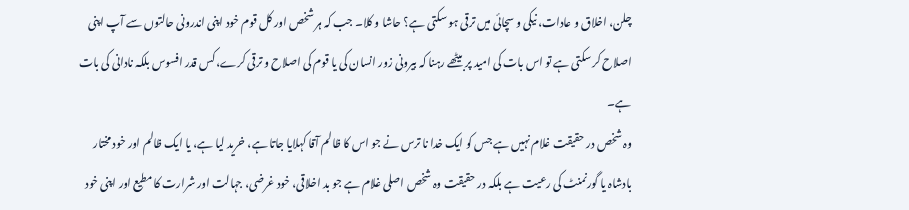چلن، اخلاق و عادات، نیکی و سچائی میں ترقی ہو سکتی ہے؟ حاشا و کلا۔ جب کہ ہر شخص اور کل قوم خود اپنی اندرونی حالتوں سے آپ اپنی اصلاح کر سکتی ہے تو اس بات کی امید پر بیٹھے رہنا کہ بیرونی زور انسان کی یا قوم کی اصلاح و ترقی کرے، کس قدر افسوس بلکہ نادانی کی بات ہے۔
وہ شخص در حقیقت غلام نہیں ہے جس کو ایک خدا نا ترس نے جو اس کا ظالم آقا کہلایا جاتا ہے، خرید لیا ہے، یا ایک ظالم اور خود مختار بادشاہ یا گورنمنٹ کی رعیت ہے بلکہ در حقیقت وہ شخص اصلی غلام ہے جو بد اخلاقی، خود غرضی، جہالت اور شرارت کا مطیع اور اپنی خود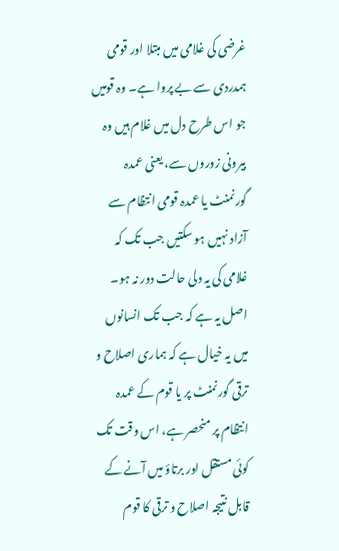غرضی کی غلامی میں مبتلا اور قومی ہمدردی سے بے پروا ہے۔ وہ قومیں جو اس طرح دل میں غلام ہیں وہ بیرونی زوروں سے، یعنی عمدہ گورنمنٹ یا عمدہ قومی انتظام سے آزاد نہیں ہو سکتیں جب تک کہ غلامی کی یہ دلی حالت دور نہ ہو۔ اصل یہ ہے کہ جب تک انسانوں میں یہ خیال ہے کہ ہماری اصلاح و ترقی گورنمنٹ پر یا قوم کے عمدہ انتظام پر منحصر ہے، اس وقت تک کوئی مستقل اور برتاؤ میں آنے کے قابل نتیجہ اصلاح و ترقی کا قوم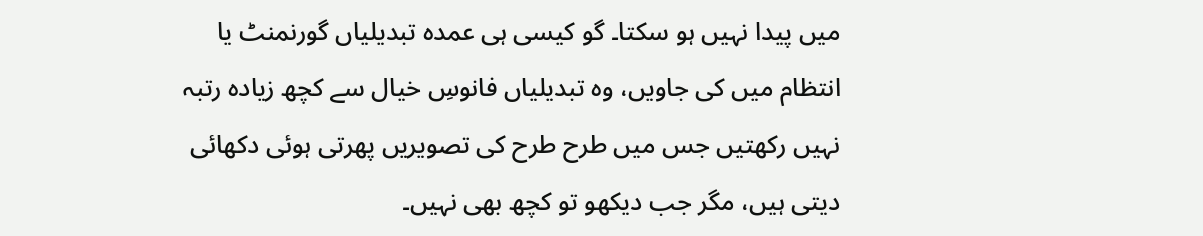میں پیدا نہیں ہو سکتا۔ گو کیسی ہی عمدہ تبدیلیاں گورنمنٹ یا انتظام میں کی جاویں، وہ تبدیلیاں فانوسِ خیال سے کچھ زیادہ رتبہ نہیں رکھتیں جس میں طرح طرح کی تصویریں پھرتی ہوئی دکھائی دیتی ہیں، مگر جب دیکھو تو کچھ بھی نہیں۔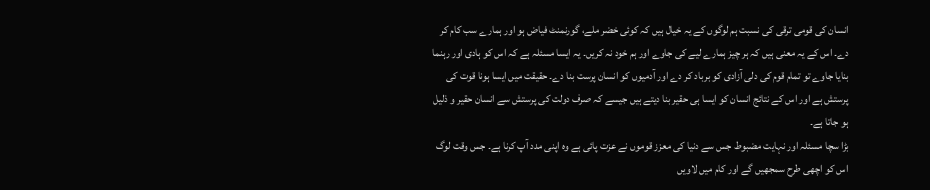انسان کی قومی ترقی کی نسبت ہم لوگوں کے یہ خیال ہیں کہ کوئی خضر ملے، گورنمنٹ فیاض ہو اور ہمارے سب کام کر دے۔ اس کے یہ معنی ہیں کہ ہر چیز ہمارے لیے کی جاوے اور ہم خود نہ کریں۔ یہ ایسا مسئلہ ہے کہ اس کو ہادی اور رہنما بنایا جاوے تو تمام قوم کی دلی آزادی کو برباد کر دے اور آدمیوں کو انسان پرست بنا دے۔ حقیقت میں ایسا ہونا قوت کی پرستش ہے اور اس کے نتائج انسان کو ایسا ہی حقیر بنا دیتے ہیں جیسے کہ صرف دولت کی پرستش سے انسان حقیر و ذلیل ہو جاتا ہے۔
بڑا سچا مسئلہ اور نہایت مضبوط جس سے دنیا کی معزز قوموں نے عزت پائی ہے وہ اپنی مدد آپ کرنا ہے۔ جس وقت لوگ اس کو اچھی طرح سمجھیں گے اور کام میں لاویں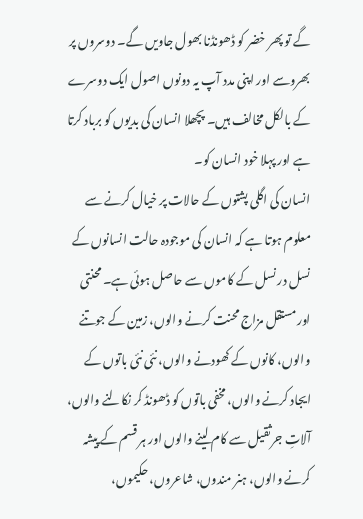گے تو پھر خضر کو ڈھونڈنا بھول جاویں گے۔ دوسروں پر بھروسے اور اپنی مدد آپ یہ دونوں اصول ایک دوسرے کے بالکل مخالف ہیں۔ پچھلا انسان کی بدیوں کو برباد کرتا ہے اور پہلا خود انسان کو۔
انسان کی اگلی پشتوں کے حالات پر خیال کرنے سے معلوم ہوتا ہے کہ انسان کی موجودہ حالت انسانوں کے نسل در نسل کے کاموں سے حاصل ہوئی ہے۔ محنتی اور مستقل مزاج محنت کرنے والوں، زمین کے جوتنے والوں، کانوں کے کھودنے والوں، نئی نئی باتوں کے ایجاد کرنے والوں، مخفی باتوں کو ڈھونڈ کر نکالنے والوں، آلاتِ جرثقیل سے کام لینے والوں اور ہر قسم کے پیشہ کرنے والوں، ہنر مندوں، شاعروں، حکیموں،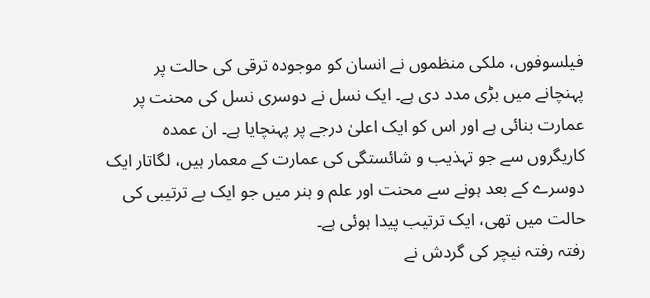فیلسوفوں، ملکی منظموں نے انسان کو موجودہ ترقی کی حالت پر پہنچانے میں بڑی مدد دی ہے۔ ایک نسل نے دوسری نسل کی محنت پر عمارت بنائی ہے اور اس کو ایک اعلیٰ درجے پر پہنچایا ہے۔ ان عمدہ کاریگروں سے جو تہذیب و شائستگی کی عمارت کے معمار ہیں، لگاتار ایک دوسرے کے بعد ہونے سے محنت اور علم و ہنر میں جو ایک بے ترتیبی کی حالت میں تھی، ایک ترتیب پیدا ہوئی ہے۔
رفتہ رفتہ نیچر کی گردش نے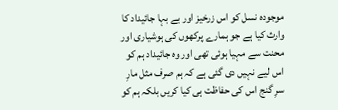موجودہ نسل کو اس زرخیز اور بے بہا جائیداد کا وارث کیا ہے جو ہمارے پرکھوں کی ہوشیاری اور محنت سے مہیا ہوئی تھی اور وہ جائیداد ہم کو اس لیے نہیں دی گئی ہے کہ ہم صرف مثل مارِ سرِ گنج اس کی حفاظت ہی کیا کریں بلکہ ہم کو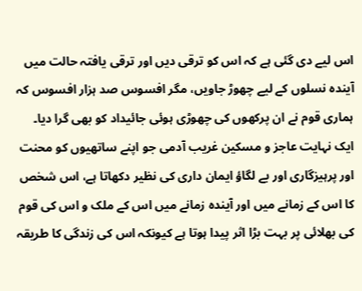اس لیے دی گئی ہے کہ اس کو ترقی دیں اور ترقی یافتہ حالت میں آیندہ نسلوں کے لیے چھوڑ جاویں، مگر افسوس صد ہزار افسوس کہ ہماری قوم نے ان پرکھوں کی چھوڑی ہوئی جائیداد کو بھی گرا دیا۔
ایک نہایت عاجز و مسکین غریب آدمی جو اپنے ساتھیوں کو محنت اور پرہیزگاری اور بے لگاؤ ایمان داری کی نظیر دکھاتا ہے، اس شخص کا اس کے زمانے میں اور آیندہ زمانے میں اس کے ملک و اس کی قوم کی بھلائی پر بہت بڑا اثر پیدا ہوتا ہے کیونکہ اس کی زندگی کا طریقہ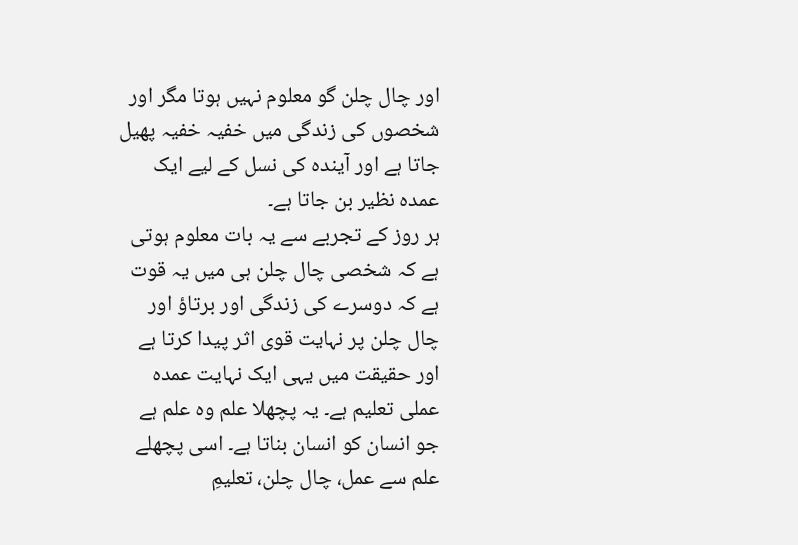اور چال چلن گو معلوم نہیں ہوتا مگر اور شخصوں کی زندگی میں خفیہ خفیہ پھیل جاتا ہے اور آیندہ کی نسل کے لیے ایک عمدہ نظیر بن جاتا ہے۔
ہر روز کے تجربے سے یہ بات معلوم ہوتی ہے کہ شخصی چال چلن ہی میں یہ قوت ہے کہ دوسرے کی زندگی اور برتاؤ اور چال چلن پر نہایت قوی اثر پیدا کرتا ہے اور حقیقت میں یہی ایک نہایت عمدہ عملی تعلیم ہے۔ یہ پچھلا علم وہ علم ہے جو انسان کو انسان بناتا ہے۔ اسی پچھلے علم سے عمل، چال چلن، تعلیمِ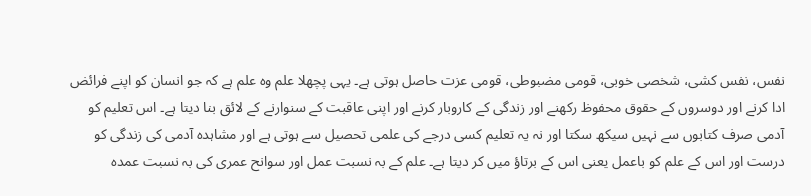نفس، نفس کشی، شخصی خوبی، قومی مضبوطی، قومی عزت حاصل ہوتی ہے۔ یہی پچھلا علم وہ علم ہے کہ جو انسان کو اپنے فرائض ادا کرنے اور دوسروں کے حقوق محفوظ رکھنے اور زندگی کے کاروبار کرنے اور اپنی عاقبت کے سنوارنے کے لائق بنا دیتا ہے۔ اس تعلیم کو آدمی صرف کتابوں سے نہیں سیکھ سکتا اور نہ یہ تعلیم کسی درجے کی علمی تحصیل سے ہوتی ہے اور مشاہدہ آدمی کی زندگی کو درست اور اس کے علم کو باعمل یعنی اس کے برتاؤ میں کر دیتا ہے۔ علم کے بہ نسبت عمل اور سوانح عمری کی بہ نسبت عمدہ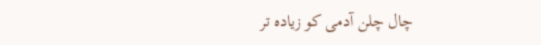چال چلن آدمی کو زیادہ تر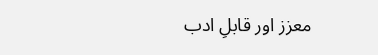معزز اور قابلِ ادب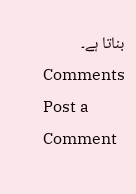بناتا ہے۔
Comments
Post a Comment